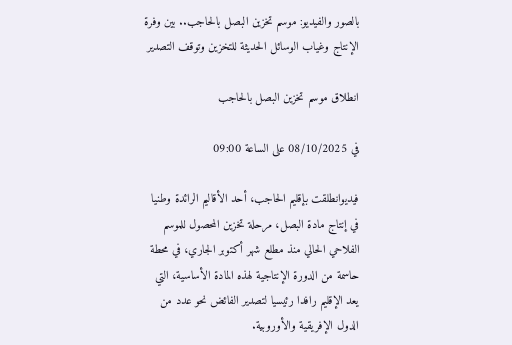بالصور والفيديو: موسم تخزين البصل بالحاجب.. بين وفرة الإنتاج وغياب الوسائل الحديثة للتخزين وتوقف التصدير

انطلاق موسم تخزين البصل بالحاجب

في 08/10/2025 على الساعة 09:00

فيديوانطلقت بإقليم الحاجب، أحد الأقاليم الرائدة وطنيا في إنتاج مادة البصل، مرحلة تخزين المحصول للموسم الفلاحي الحالي منذ مطلع شهر أكتوبر الجاري، في محطة حاسمة من الدورة الإنتاجية لهذه المادة الأساسية، التي يعد الإقليم رافدا رئيسيا لتصدير الفائض نحو عدد من الدول الإفريقية والأوروبية.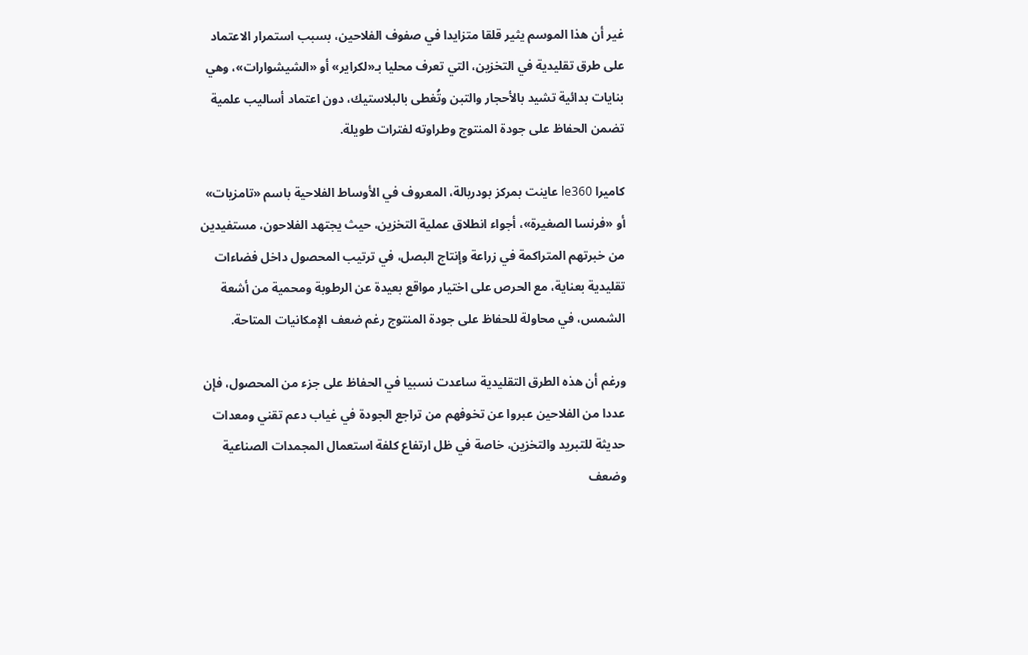غير أن هذا الموسم يثير قلقا متزايدا في صفوف الفلاحين، بسبب استمرار الاعتماد على طرق تقليدية في التخزين، التي تعرف محليا بـ«لكراير» أو «الشيشوارات»، وهي بنايات بدائية تشيد بالأحجار والتبن وتُغطى بالبلاستيك، دون اعتماد أساليب علمية تضمن الحفاظ على جودة المنتوج وطراوته لفترات طويلة.

كاميرا le360 عاينت بمركز بودربالة، المعروف في الأوساط الفلاحية باسم «تامزيات» أو «فرنسا الصغيرة»، أجواء انطلاق عملية التخزين، حيث يجتهد الفلاحون، مستفيدين من خبرتهم المتراكمة في زراعة وإنتاج البصل، في ترتيب المحصول داخل فضاءات تقليدية بعناية، مع الحرص على اختيار مواقع بعيدة عن الرطوبة ومحمية من أشعة الشمس، في محاولة للحفاظ على جودة المنتوج رغم ضعف الإمكانيات المتاحة.

ورغم أن هذه الطرق التقليدية ساعدت نسبيا في الحفاظ على جزء من المحصول، فإن عددا من الفلاحين عبروا عن تخوفهم من تراجع الجودة في غياب دعم تقني ومعدات حديثة للتبريد والتخزين، خاصة في ظل ارتفاع كلفة استعمال المجمدات الصناعية وضعف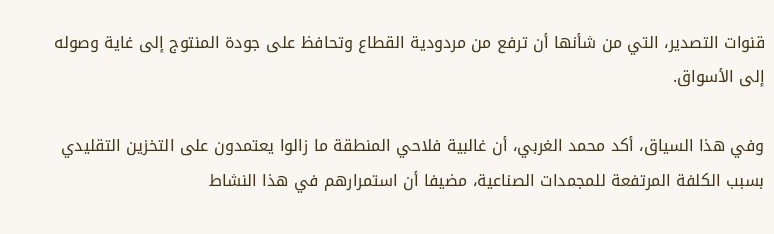قنوات التصدير، التي من شأنها أن ترفع من مردودية القطاع وتحافظ على جودة المنتوج إلى غاية وصوله إلى الأسواق.

وفي هذا السياق، أكد محمد الغربي، أن غالبية فلاحي المنطقة ما زالوا يعتمدون على التخزين التقليدي بسبب الكلفة المرتفعة للمجمدات الصناعية، مضيفا أن استمرارهم في هذا النشاط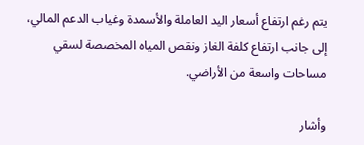يتم رغم ارتفاع أسعار اليد العاملة والأسمدة وغياب الدعم المالي، إلى جانب ارتفاع كلفة الغاز ونقص المياه المخصصة لسقي مساحات واسعة من الأراضي.

وأشار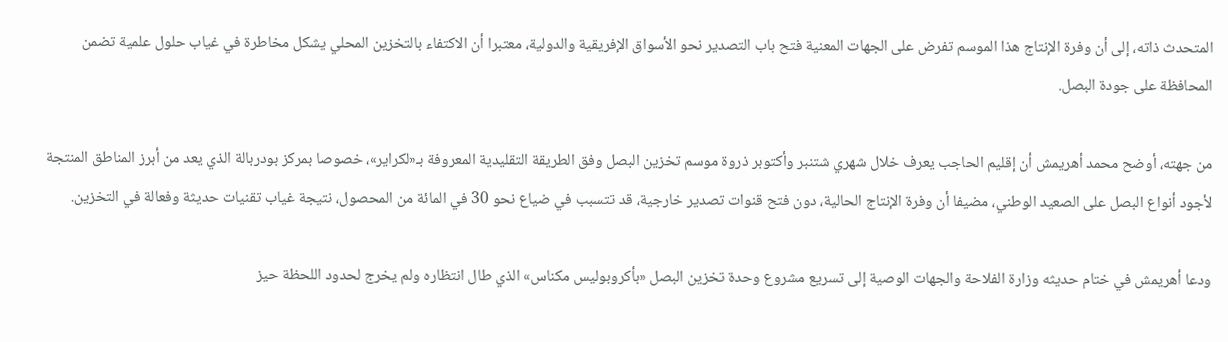المتحدث ذاته، إلى أن وفرة الإنتاج هذا الموسم تفرض على الجهات المعنية فتح باب التصدير نحو الأسواق الإفريقية والدولية، معتبرا أن الاكتفاء بالتخزين المحلي يشكل مخاطرة في غياب حلول علمية تضمن المحافظة على جودة البصل.

من جهته، أوضح محمد أهريمش أن إقليم الحاجب يعرف خلال شهري شتنبر وأكتوبر ذروة موسم تخزين البصل وفق الطريقة التقليدية المعروفة بـ«لكراير»، خصوصا بمركز بودربالة الذي يعد من أبرز المناطق المنتجة لأجود أنواع البصل على الصعيد الوطني، مضيفا أن وفرة الإنتاج الحالية، دون فتح قنوات تصدير خارجية، قد تتسبب في ضياع نحو 30 في المائة من المحصول، نتيجة غياب تقنيات حديثة وفعالة في التخزين.

ودعا أهريمش في ختام حديثه وزارة الفلاحة والجهات الوصية إلى تسريع مشروع وحدة تخزين البصل «بأكروبوليس مكناس» الذي طال انتظاره ولم يخرج لحدود اللحظة حيز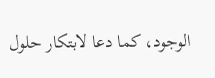الوجود، كما دعا لابتكار حلول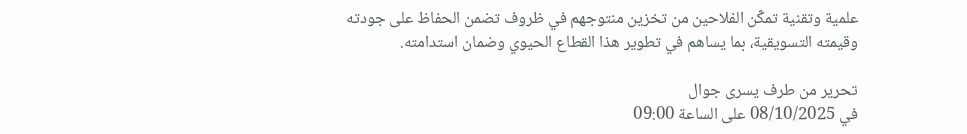علمية وتقنية تمكّن الفلاحين من تخزين منتوجهم في ظروف تضمن الحفاظ على جودته وقيمته التسويقية، بما يساهم في تطوير هذا القطاع الحيوي وضمان استدامته.

تحرير من طرف يسرى جوال
في 08/10/2025 على الساعة 09:00